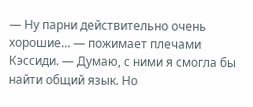— Ну парни действительно очень хорошие… — пожимает плечами Кэссиди. — Думаю, с ними я смогла бы найти общий язык. Но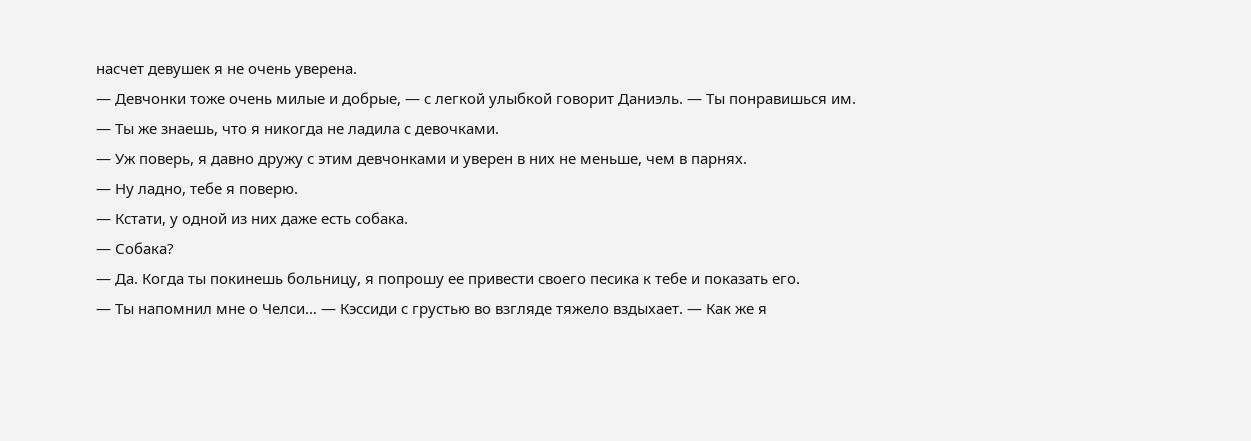насчет девушек я не очень уверена.
— Девчонки тоже очень милые и добрые, — с легкой улыбкой говорит Даниэль. — Ты понравишься им.
— Ты же знаешь, что я никогда не ладила с девочками.
— Уж поверь, я давно дружу с этим девчонками и уверен в них не меньше, чем в парнях.
— Ну ладно, тебе я поверю.
— Кстати, у одной из них даже есть собака.
— Собака?
— Да. Когда ты покинешь больницу, я попрошу ее привести своего песика к тебе и показать его.
— Ты напомнил мне о Челси… — Кэссиди с грустью во взгляде тяжело вздыхает. — Как же я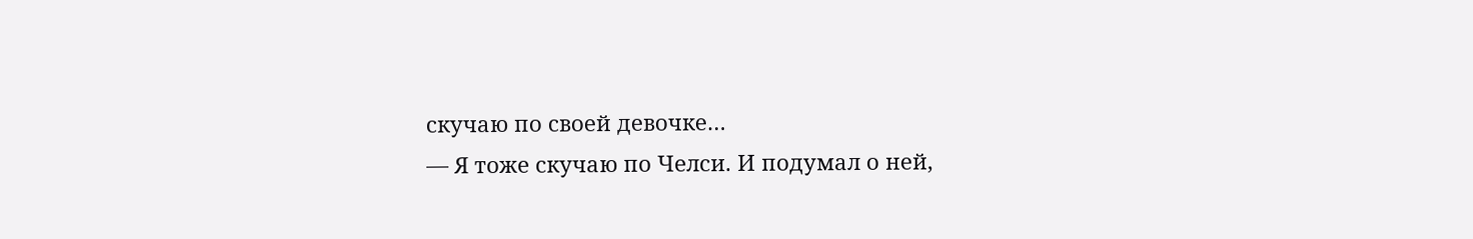скучаю по своей девочке…
— Я тоже скучаю по Челси. И подумал о ней,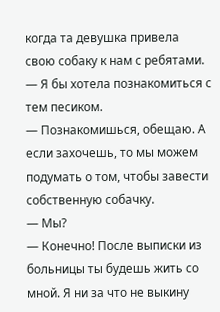когда та девушка привела свою собаку к нам с ребятами.
— Я бы хотела познакомиться с тем песиком.
— Познакомишься, обещаю. А если захочешь, то мы можем подумать о том, чтобы завести собственную собачку.
— Мы?
— Конечно! После выписки из больницы ты будешь жить со мной. Я ни за что не выкину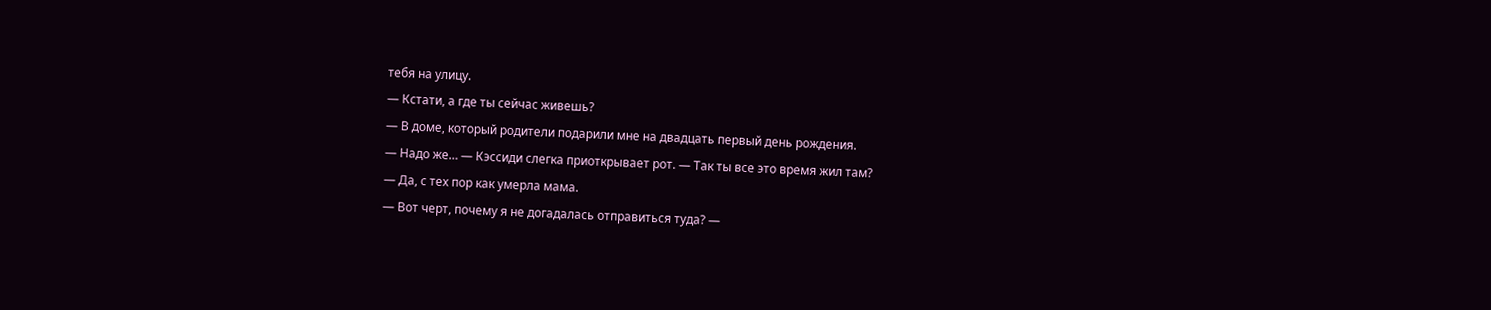тебя на улицу.
— Кстати, а где ты сейчас живешь?
— В доме, который родители подарили мне на двадцать первый день рождения.
— Надо же… — Кэссиди слегка приоткрывает рот. — Так ты все это время жил там?
— Да, с тех пор как умерла мама.
— Вот черт, почему я не догадалась отправиться туда? —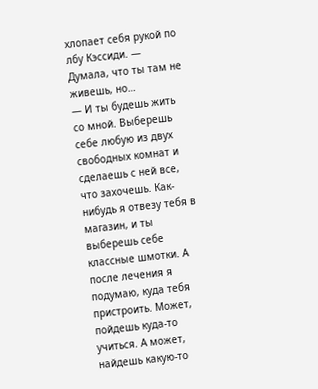хлопает себя рукой по лбу Кэссиди. — Думала, что ты там не живешь, но…
— И ты будешь жить со мной. Выберешь себе любую из двух свободных комнат и сделаешь с ней все, что захочешь. Как-нибудь я отвезу тебя в магазин, и ты выберешь себе классные шмотки. А после лечения я подумаю, куда тебя пристроить. Может, пойдешь куда-то учиться. А может, найдешь какую-то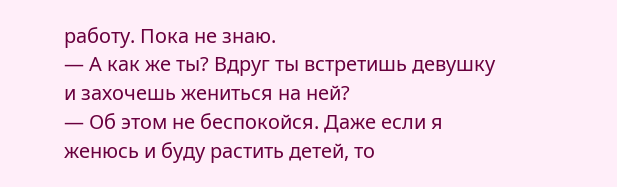работу. Пока не знаю.
— А как же ты? Вдруг ты встретишь девушку и захочешь жениться на ней?
— Об этом не беспокойся. Даже если я женюсь и буду растить детей, то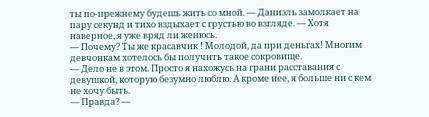ты по-прежнему будешь жить со мной. — Даниэль замолкает на пару секунд и тихо вздыхает с грустью во взгляде. — Хотя наверное, я уже вряд ли женюсь.
— Почему? Ты же красавчик ! Молодой, да при деньгах! Многим девчонкам хотелось бы получить такое сокровище.
— Дело не в этом. Просто я нахожусь на грани расставания с девушкой, которую безумно люблю. А кроме нее, я больше ни с кем не хочу быть.
— Правда? —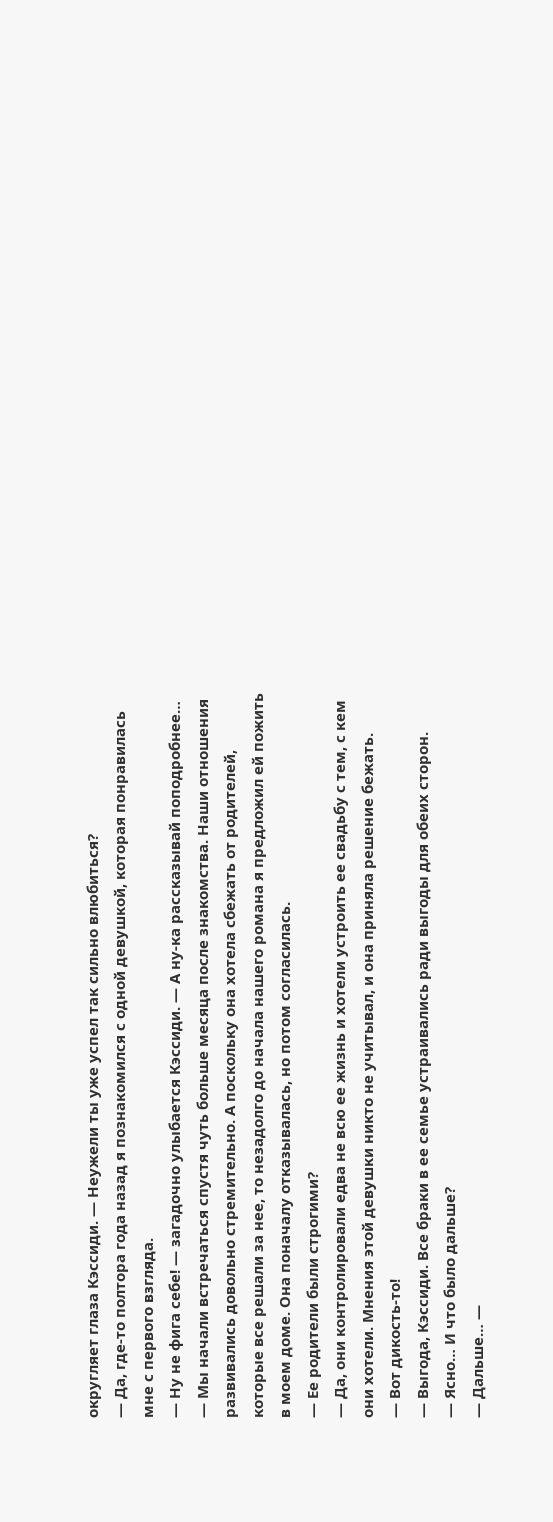округляет глаза Кэссиди. — Неужели ты уже успел так сильно влюбиться?
— Да, где-то полтора года назад я познакомился с одной девушкой, которая понравилась мне с первого взгляда.
— Ну не фига себе! — загадочно улыбается Кэссиди. — А ну-ка рассказывай поподробнее…
— Мы начали встречаться спустя чуть больше месяца после знакомства. Наши отношения развивались довольно стремительно. А поскольку она хотела сбежать от родителей, которые все решали за нее, то незадолго до начала нашего романа я предложил ей пожить в моем доме. Она поначалу отказывалась, но потом согласилась.
— Ее родители были строгими?
— Да, они контролировали едва не всю ее жизнь и хотели устроить ее свадьбу с тем, с кем они хотели. Мнения этой девушки никто не учитывал, и она приняла решение бежать.
— Вот дикость-то!
— Выгода, Кэссиди. Все браки в ее семье устраивались ради выгоды для обеих сторон.
— Ясно… И что было дальше?
— Дальше… —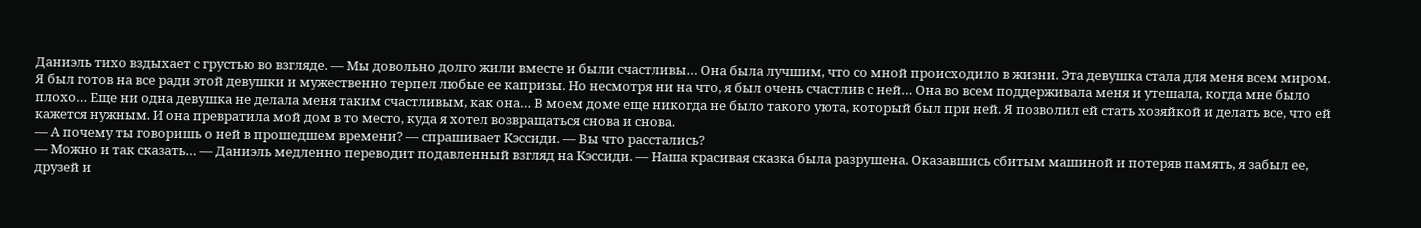Даниэль тихо вздыхает с грустью во взгляде. — Мы довольно долго жили вместе и были счастливы… Она была лучшим, что со мной происходило в жизни. Эта девушка стала для меня всем миром. Я был готов на все ради этой девушки и мужественно терпел любые ее капризы. Но несмотря ни на что, я был очень счастлив с ней… Она во всем поддерживала меня и утешала, когда мне было плохо… Еще ни одна девушка не делала меня таким счастливым, как она… В моем доме еще никогда не было такого уюта, который был при ней. Я позволил ей стать хозяйкой и делать все, что ей кажется нужным. И она превратила мой дом в то место, куда я хотел возвращаться снова и снова.
— А почему ты говоришь о ней в прошедшем времени? — спрашивает Кэссиди. — Вы что расстались?
— Можно и так сказать… — Даниэль медленно переводит подавленный взгляд на Кэссиди. — Наша красивая сказка была разрушена. Оказавшись сбитым машиной и потеряв память, я забыл ее, друзей и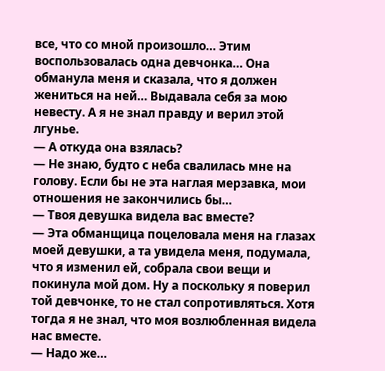все, что со мной произошло… Этим воспользовалась одна девчонка… Она обманула меня и сказала, что я должен жениться на ней… Выдавала себя за мою невесту. А я не знал правду и верил этой лгунье.
— А откуда она взялась?
— Не знаю, будто с неба свалилась мне на голову. Если бы не эта наглая мерзавка, мои отношения не закончились бы…
— Твоя девушка видела вас вместе?
— Эта обманщица поцеловала меня на глазах моей девушки, а та увидела меня, подумала, что я изменил ей, собрала свои вещи и покинула мой дом. Ну а поскольку я поверил той девчонке, то не стал сопротивляться. Хотя тогда я не знал, что моя возлюбленная видела нас вместе.
— Надо же…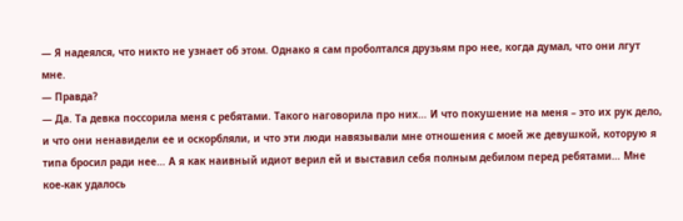— Я надеялся, что никто не узнает об этом. Однако я сам проболтался друзьям про нее, когда думал, что они лгут мне.
— Правда?
— Да. Та девка поссорила меня с ребятами. Такого наговорила про них… И что покушение на меня – это их рук дело, и что они ненавидели ее и оскорбляли, и что эти люди навязывали мне отношения с моей же девушкой, которую я типа бросил ради нее… А я как наивный идиот верил ей и выставил себя полным дебилом перед ребятами… Мне кое-как удалось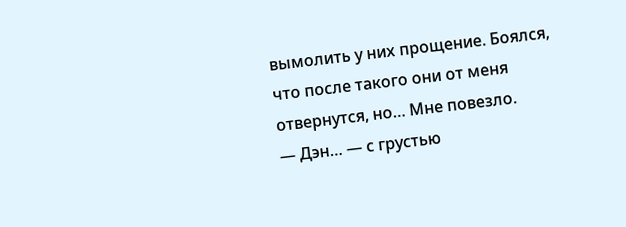вымолить у них прощение. Боялся, что после такого они от меня отвернутся, но… Мне повезло.
— Дэн… — с грустью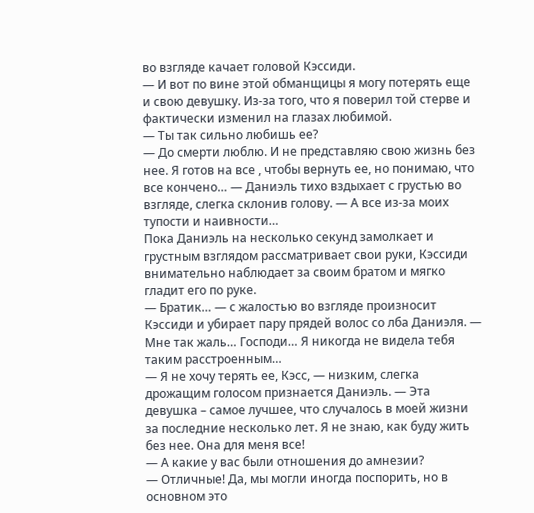во взгляде качает головой Кэссиди.
— И вот по вине этой обманщицы я могу потерять еще и свою девушку. Из-за того, что я поверил той стерве и фактически изменил на глазах любимой.
— Ты так сильно любишь ее?
— До смерти люблю. И не представляю свою жизнь без нее. Я готов на все , чтобы вернуть ее, но понимаю, что все кончено… — Даниэль тихо вздыхает с грустью во взгляде, слегка склонив голову. — А все из-за моих тупости и наивности…
Пока Даниэль на несколько секунд замолкает и грустным взглядом рассматривает свои руки, Кэссиди внимательно наблюдает за своим братом и мягко гладит его по руке.
— Братик… — с жалостью во взгляде произносит Кэссиди и убирает пару прядей волос со лба Даниэля. — Мне так жаль… Господи… Я никогда не видела тебя таким расстроенным…
— Я не хочу терять ее, Кэсс, — низким, слегка дрожащим голосом признается Даниэль. — Эта девушка – самое лучшее, что случалось в моей жизни за последние несколько лет. Я не знаю, как буду жить без нее. Она для меня все!
— А какие у вас были отношения до амнезии?
— Отличные! Да, мы могли иногда поспорить, но в основном это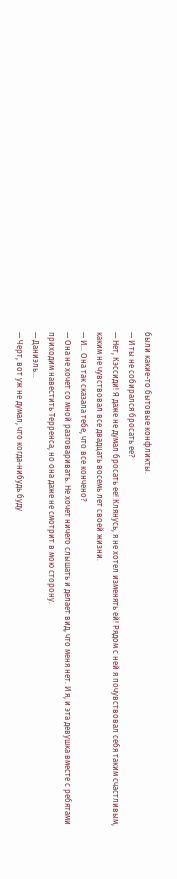были какие-то бытовые конфликты.
— И ты не собирался бросать ее?
— Нет, Кэссиди! Я даже не думал бросать ее! Клянусь, я не хотел изменять ей! Рядом с ней я почувствовал себя таким счастливым, каким не чувствовал все двадцать восемь лет своей жизни.
— И… Она так сказала тебе, что все кончено?
— Она не хочет со мной разговаривать. Не хочет ничего слышать и делает вид, что меня нет. И я, и эта девушка вместе с ребятами приходим навестить Терренса, но она даже не смотрит в мою сторону.
— Даниэль…
— Черт, вот уж не думал, что когда-нибудь буду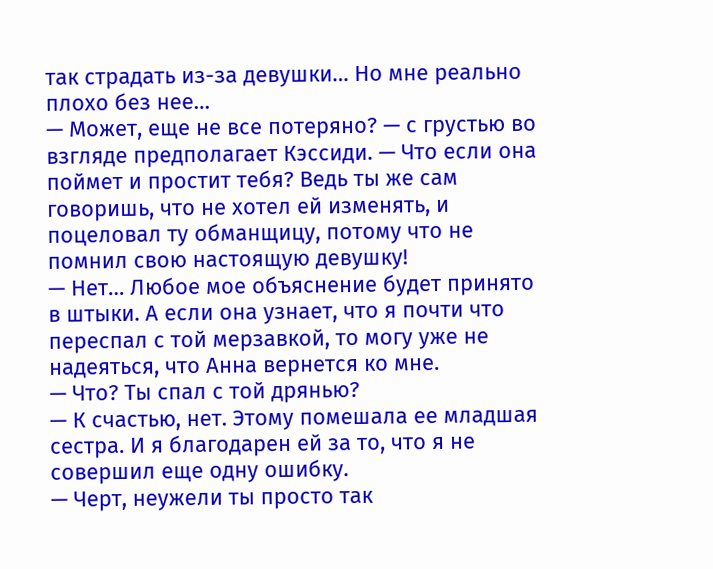так страдать из-за девушки… Но мне реально плохо без нее…
— Может, еще не все потеряно? — с грустью во взгляде предполагает Кэссиди. — Что если она поймет и простит тебя? Ведь ты же сам говоришь, что не хотел ей изменять, и поцеловал ту обманщицу, потому что не помнил свою настоящую девушку!
— Нет… Любое мое объяснение будет принято в штыки. А если она узнает, что я почти что переспал с той мерзавкой, то могу уже не надеяться, что Анна вернется ко мне.
— Что? Ты спал с той дрянью?
— К счастью, нет. Этому помешала ее младшая сестра. И я благодарен ей за то, что я не совершил еще одну ошибку.
— Черт, неужели ты просто так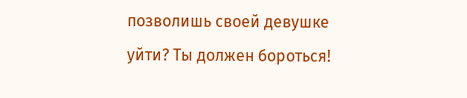позволишь своей девушке уйти? Ты должен бороться!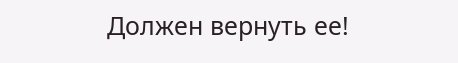Должен вернуть ее!